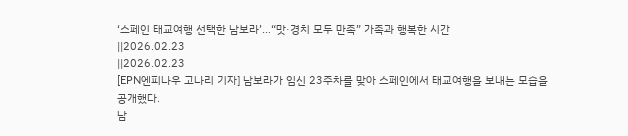‘스페인 태교여행 선택한 남보라’…“맛·경치 모두 만족” 가족과 행복한 시간
||2026.02.23
||2026.02.23
[EPN엔피나우 고나리 기자] 남보라가 임신 23주차를 맞아 스페인에서 태교여행을 보내는 모습을 공개했다.
남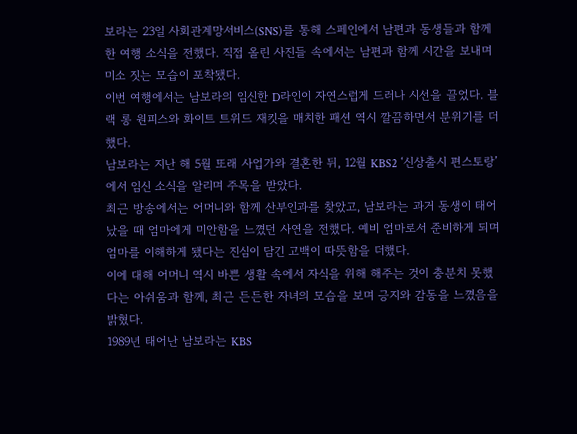보라는 23일 사회관계망서비스(SNS)를 통해 스페인에서 남편과 동생들과 함께한 여행 소식을 전했다. 직접 올린 사진들 속에서는 남편과 함께 시간을 보내며 미소 짓는 모습이 포착됐다.
이번 여행에서는 남보라의 임신한 D라인이 자연스럽게 드러나 시선을 끌었다. 블랙 롱 원피스와 화이트 트위드 재킷을 매치한 패션 역시 깔끔하면서 분위기를 더했다.
남보라는 지난 해 5월 또래 사업가와 결혼한 뒤, 12월 KBS2 ‘신상출시 편스토랑’에서 임신 소식을 알리며 주목을 받았다.
최근 방송에서는 어머니와 함께 산부인과를 찾았고, 남보라는 과거 동생이 태어났을 때 엄마에게 미안함을 느꼈던 사연을 전했다. 예비 엄마로서 준비하게 되며 엄마를 이해하게 됐다는 진심이 담긴 고백이 따뜻함을 더했다.
이에 대해 어머니 역시 바쁜 생활 속에서 자식을 위해 해주는 것이 충분치 못했다는 아쉬움과 함께, 최근 든든한 자녀의 모습을 보며 긍지와 감동을 느꼈음을 밝혔다.
1989년 태어난 남보라는 KBS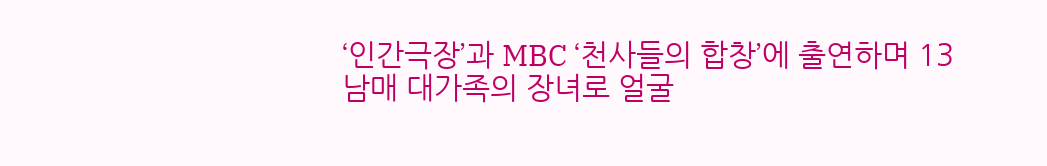‘인간극장’과 MBC ‘천사들의 합창’에 출연하며 13남매 대가족의 장녀로 얼굴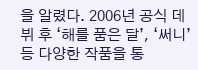을 알렸다. 2006년 공식 데뷔 후 ‘해를 품은 달’, ‘써니’ 등 다양한 작품을 통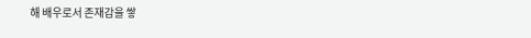해 배우로서 존재감을 쌓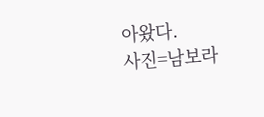아왔다.
사진=남보라